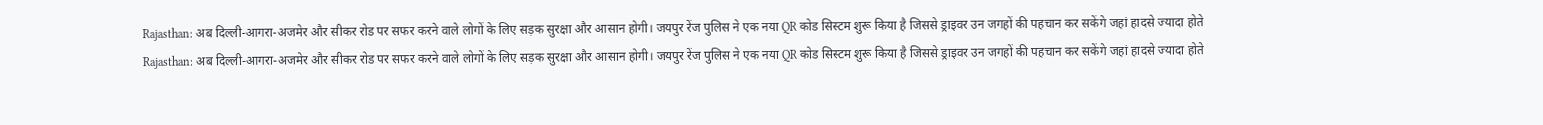Rajasthan: अब दिल्ली-आगरा-अजमेर और सीकर रोड पर सफर करने वाले लोगों के लिए सड़क सुरक्षा और आसान होगी। जयपुर रेंज पुलिस ने एक नया QR कोड सिस्टम शुरू किया है जिससे ड्राइवर उन जगहों की पहचान कर सकेंगे जहां हादसे ज्यादा होते
Rajasthan: अब दिल्ली-आगरा-अजमेर और सीकर रोड पर सफर करने वाले लोगों के लिए सड़क सुरक्षा और आसान होगी। जयपुर रेंज पुलिस ने एक नया QR कोड सिस्टम शुरू किया है जिससे ड्राइवर उन जगहों की पहचान कर सकेंगे जहां हादसे ज्यादा होते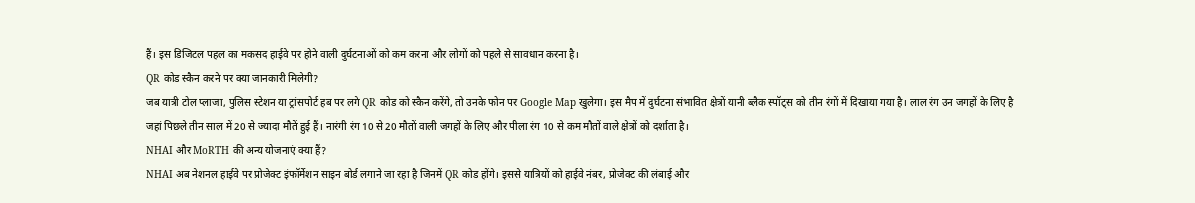हैं। इस डिजिटल पहल का मकसद हाईवे पर होने वाली दुर्घटनाओं को कम करना और लोगों को पहले से सावधान करना है।
QR कोड स्कैन करने पर क्या जानकारी मिलेगी?
जब यात्री टोल प्लाजा, पुलिस स्टेशन या ट्रांसपोर्ट हब पर लगे QR कोड को स्कैन करेंगे, तो उनके फोन पर Google Map खुलेगा। इस मैप में दुर्घटना संभावित क्षेत्रों यानी ब्लैक स्पॉट्स को तीन रंगों में दिखाया गया है। लाल रंग उन जगहों के लिए है जहां पिछले तीन साल में 20 से ज्यादा मौतें हुई हैं। नारंगी रंग 10 से 20 मौतों वाली जगहों के लिए और पीला रंग 10 से कम मौतों वाले क्षेत्रों को दर्शाता है।
NHAI और MoRTH की अन्य योजनाएं क्या हैं?
NHAI अब नेशनल हाईवे पर प्रोजेक्ट इंफॉर्मेशन साइन बोर्ड लगाने जा रहा है जिनमें QR कोड होंगे। इससे यात्रियों को हाईवे नंबर, प्रोजेक्ट की लंबाई और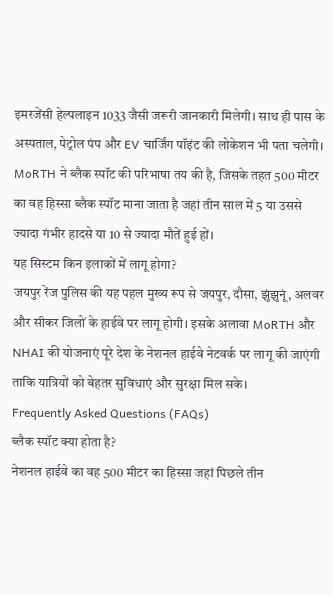इमरजेंसी हेल्पलाइन 1033 जैसी जरूरी जानकारी मिलेगी। साथ ही पास के अस्पताल, पेट्रोल पंप और EV चार्जिंग पॉइंट की लोकेशन भी पता चलेगी। MoRTH ने ब्लैक स्पॉट की परिभाषा तय की है, जिसके तहत 500 मीटर का वह हिस्सा ब्लैक स्पॉट माना जाता है जहां तीन साल में 5 या उससे ज्यादा गंभीर हादसे या 10 से ज्यादा मौतें हुई हों।
यह सिस्टम किन इलाकों में लागू होगा?
जयपुर रेंज पुलिस की यह पहल मुख्य रूप से जयपुर, दौसा, झुंझुनूं, अलवर और सीकर जिलों के हाईवे पर लागू होगी। इसके अलावा MoRTH और NHAI की योजनाएं पूरे देश के नेशनल हाईवे नेटवर्क पर लागू की जाएंगी ताकि यात्रियों को बेहतर सुविधाएं और सुरक्षा मिल सके।
Frequently Asked Questions (FAQs)
ब्लैक स्पॉट क्या होता है?
नेशनल हाईवे का वह 500 मीटर का हिस्सा जहां पिछले तीन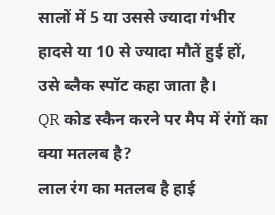सालों में 5 या उससे ज्यादा गंभीर हादसे या 10 से ज्यादा मौतें हुई हों, उसे ब्लैक स्पॉट कहा जाता है।
QR कोड स्कैन करने पर मैप में रंगों का क्या मतलब है?
लाल रंग का मतलब है हाई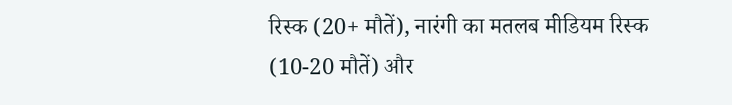रिस्क (20+ मौतें), नारंगी का मतलब मीडियम रिस्क (10-20 मौतें) और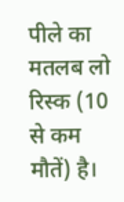पीले का मतलब लो रिस्क (10 से कम मौतें) है।